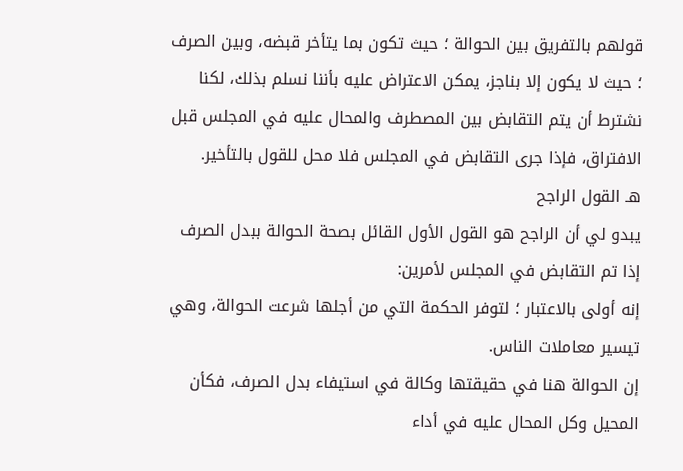قولهم بالتفريق بين الحوالة ؛ حيث تكون بما يتأخر قبضه، وبين الصرف ؛ حيث لا يكون إلا بناجز، يمكن الاعتراض عليه بأننا نسلم بذلك، لكنا نشترط أن يتم التقابض بين المصطرف والمحال عليه في المجلس قبل الافتراق، فإذا جرى التقابض في المجلس فلا محل للقول بالتأخير.
هـ القول الراجح
يبدو لي أن الراجح هو القول الأول القائل بصحة الحوالة ببدل الصرف إذا تم التقابض في المجلس لأمرين:
إنه أولى بالاعتبار ؛ لتوفر الحكمة التي من أجلها شرعت الحوالة، وهي تيسير معاملات الناس.
إن الحوالة هنا في حقيقتها وكالة في استيفاء بدل الصرف، فكأن المحيل وكل المحال عليه في أداء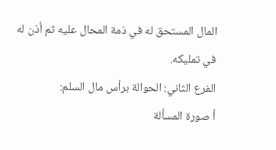المال المستحق له في ذمة المحال عليه ثم أذن له في تمليكه.
الفرع الثاني: الحوالة برأس مال السلم:
أ صورة المسألة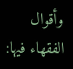وأقوال الفقهاء فيها: